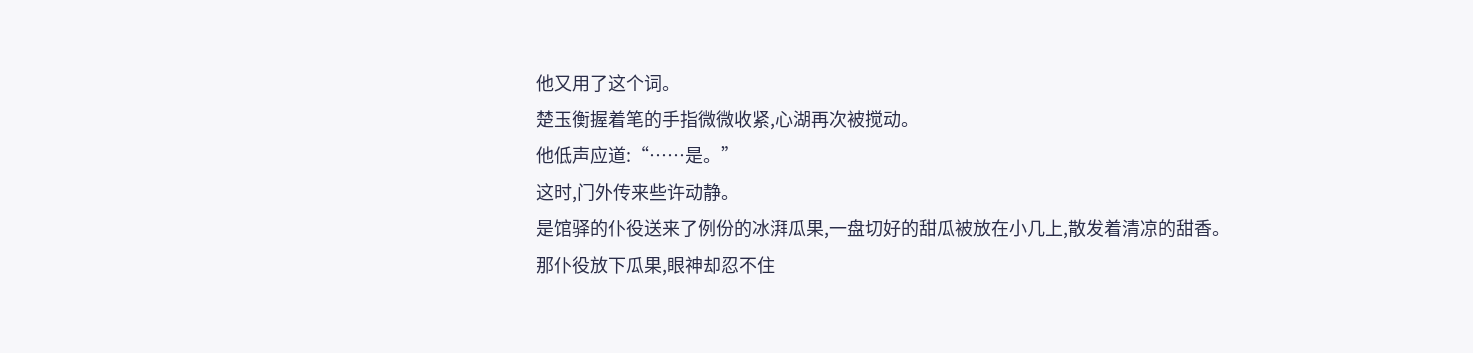他又用了这个词。
楚玉衡握着笔的手指微微收紧,心湖再次被搅动。
他低声应道:“……是。”
这时,门外传来些许动静。
是馆驿的仆役送来了例份的冰湃瓜果,一盘切好的甜瓜被放在小几上,散发着清凉的甜香。
那仆役放下瓜果,眼神却忍不住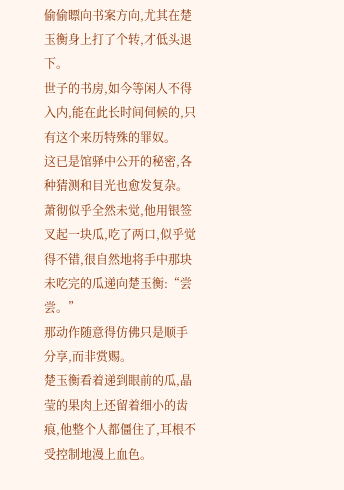偷偷瞟向书案方向,尤其在楚玉衡身上打了个转,才低头退下。
世子的书房,如今等闲人不得入内,能在此长时间伺候的,只有这个来历特殊的罪奴。
这已是馆驿中公开的秘密,各种猜测和目光也愈发复杂。
萧彻似乎全然未觉,他用银签叉起一块瓜,吃了两口,似乎觉得不错,很自然地将手中那块未吃完的瓜递向楚玉衡:“尝尝。”
那动作随意得仿佛只是顺手分享,而非赏赐。
楚玉衡看着递到眼前的瓜,晶莹的果肉上还留着细小的齿痕,他整个人都僵住了,耳根不受控制地漫上血色。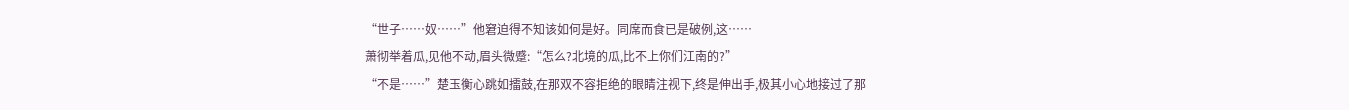“世子……奴……”他窘迫得不知该如何是好。同席而食已是破例,这……
萧彻举着瓜,见他不动,眉头微蹙:“怎么?北境的瓜,比不上你们江南的?”
“不是……”楚玉衡心跳如擂鼓,在那双不容拒绝的眼睛注视下,终是伸出手,极其小心地接过了那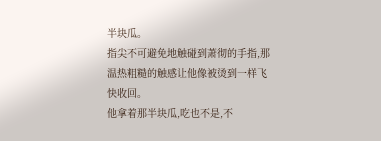半块瓜。
指尖不可避免地触碰到萧彻的手指,那温热粗糙的触感让他像被烫到一样飞快收回。
他拿着那半块瓜,吃也不是,不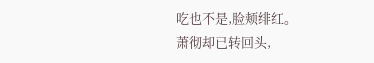吃也不是,脸颊绯红。
萧彻却已转回头,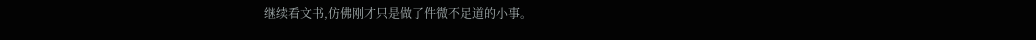继续看文书,仿佛刚才只是做了件微不足道的小事。